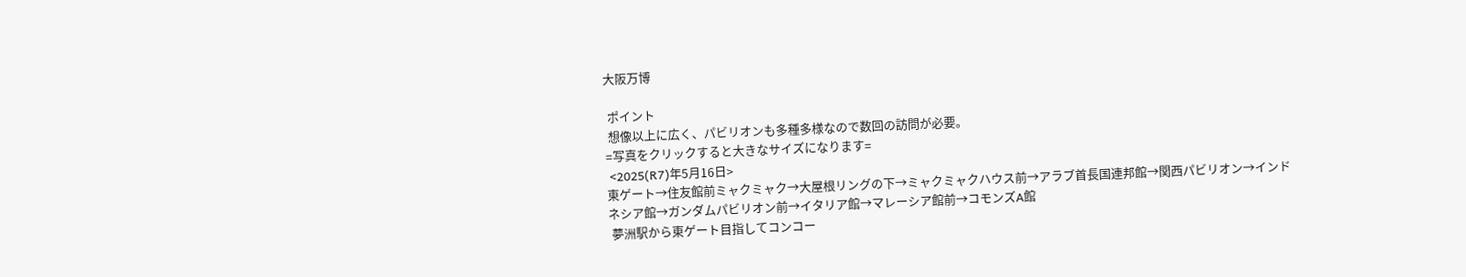大阪万博

 ポイント
 想像以上に広く、パビリオンも多種多様なので数回の訪問が必要。
=写真をクリックすると大きなサイズになります=
 <2025(R7)年5月16日>
東ゲート→住友館前ミャクミャク→大屋根リングの下→ミャクミャクハウス前→アラブ首長国連邦館→関西パビリオン→インドネシア館→ガンダムパビリオン前→イタリア館→マレーシア館前→コモンズA館
 夢洲駅から東ゲート目指してコンコー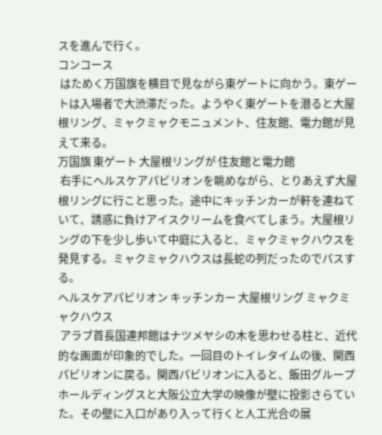スを進んで行く。
コンコース
 はためく万国旗を横目で見ながら東ゲートに向かう。東ゲートは入場者で大渋滞だった。ようやく東ゲートを潜ると大屋根リング、ミャクミャクモニュメント、住友館、電力館が見えて来る。
万国旗 東ゲート 大屋根リングが 住友館と電力館
 右手にヘルスケアパビリオンを眺めながら、とりあえず大屋根リングに行こと思った。途中にキッチンカーが軒を連ねていて、誘惑に負けアイスクリームを食べてしまう。大屋根リングの下を少し歩いて中庭に入ると、ミャクミャクハウスを発見する。ミャクミャクハウスは長蛇の列だったのでパスする。
ヘルスケアパビリオン キッチンカー 大屋根リング ミャクミャクハウス
 アラブ首長国連邦館はナツメヤシの木を思わせる柱と、近代的な画面が印象的でした。一回目のトイレタイムの後、関西パビリオンに戻る。関西パビリオンに入ると、飯田グループホールディングスと大阪公立大学の映像が壁に投影さらていた。その壁に入口があり入って行くと人工光合の展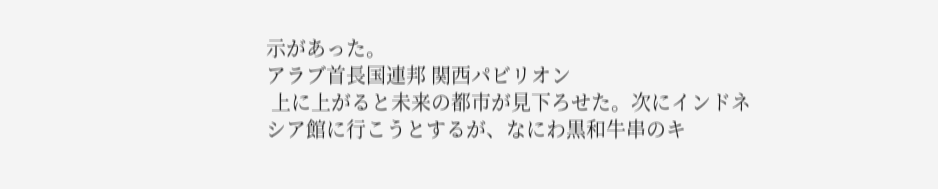示があった。
アラブ首長国連邦 関西パビリオン
 上に上がると未来の都市が見下ろせた。次にインドネシア館に行こうとするが、なにわ黒和牛串のキ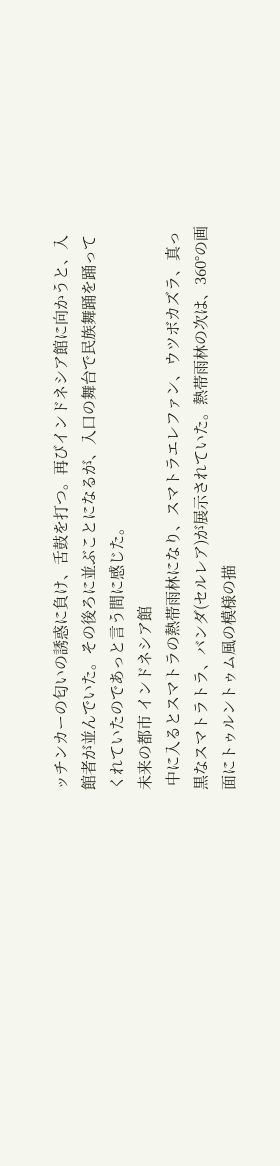ッチンカーの匂いの誘惑に負け、舌鼓を打つ。再びインドネシア館に向かうと、入館者が並んでいた。その後ろに並ぶことになるが、入口の舞台で民族舞踊を踊ってくれていたのであっと言う間に感じた。
未来の都市 インドネシア館
 中に入るとスマトラの熱帯雨林になり、スマトラエレファン、ウツボカズラ、真っ黒なスマトラトラ、バンダ(セルレア)が展示されていた。熱帯雨林の次は、360°の画面にトゥルントゥム風の模様の描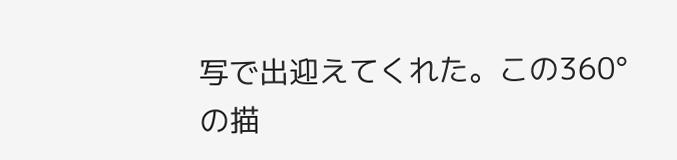写で出迎えてくれた。この360°の描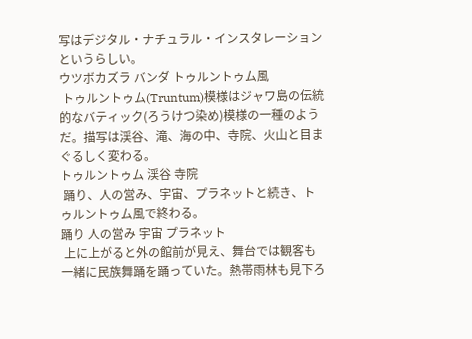写はデジタル・ナチュラル・インスタレーションというらしい。
ウツボカズラ バンダ トゥルントゥム風
 トゥルントゥム(Truntum)模様はジャワ島の伝統的なバティック(ろうけつ染め)模様の一種のようだ。描写は渓谷、滝、海の中、寺院、火山と目まぐるしく変わる。
トゥルントゥム 渓谷 寺院
 踊り、人の営み、宇宙、プラネットと続き、トゥルントゥム風で終わる。
踊り 人の営み 宇宙 プラネット
 上に上がると外の館前が見え、舞台では観客も一緒に民族舞踊を踊っていた。熱帯雨林も見下ろ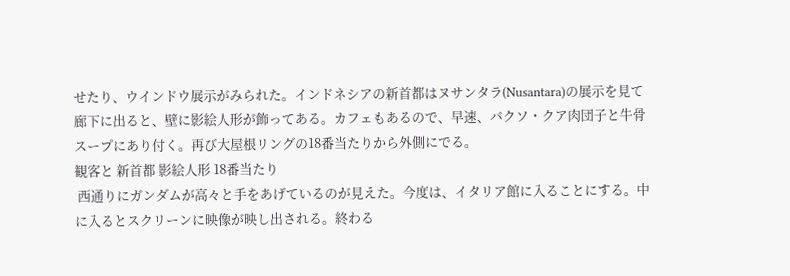せたり、ウインドウ展示がみられた。インドネシアの新首都はヌサンタラ(Nusantara)の展示を見て廊下に出ると、壁に影絵人形が飾ってある。カフェもあるので、早速、バクソ・クア肉団子と牛骨スープにあり付く。再び大屋根リングの18番当たりから外側にでる。
観客と 新首都 影絵人形 18番当たり
 西通りにガンダムが高々と手をあげているのが見えた。今度は、イタリア館に入ることにする。中に入るとスクリーンに映像が映し出される。終わる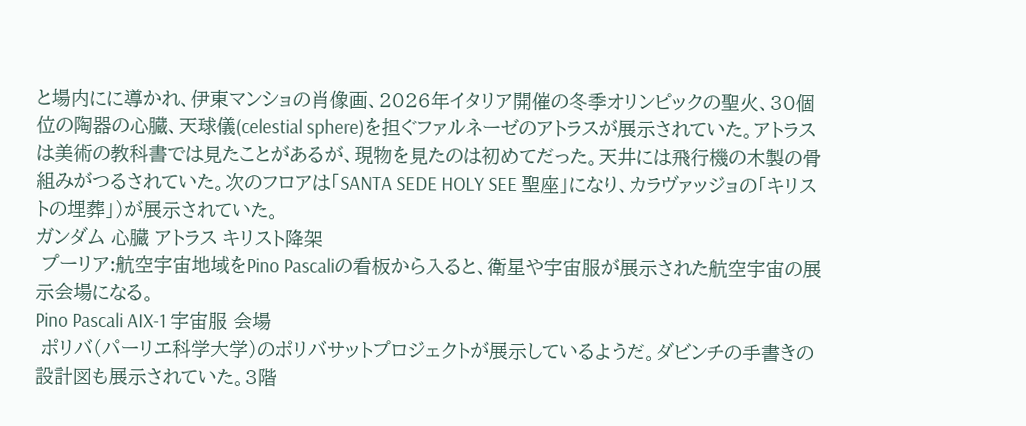と場内にに導かれ、伊東マンショの肖像画、2026年イタリア開催の冬季オリンピックの聖火、30個位の陶器の心臓、天球儀(celestial sphere)を担ぐファルネーゼのアトラスが展示されていた。アトラスは美術の教科書では見たことがあるが、現物を見たのは初めてだった。天井には飛行機の木製の骨組みがつるされていた。次のフロアは「SANTA SEDE HOLY SEE 聖座」になり、カラヴァッジョの「キリストの埋葬」)が展示されていた。
ガンダム 心臓 アトラス キリスト降架
 プーリア:航空宇宙地域をPino Pascaliの看板から入ると、衛星や宇宙服が展示された航空宇宙の展示会場になる。
Pino Pascali AIX-1 宇宙服 会場
 ポリバ(パーリエ科学大学)のポリバサットプロジェクトが展示しているようだ。ダビンチの手書きの設計図も展示されていた。3階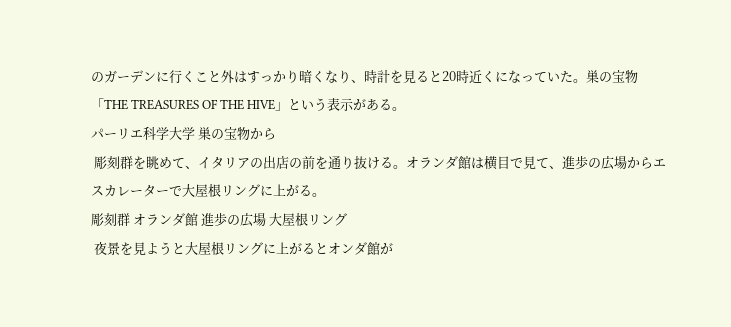のガーデンに行くこと外はすっかり暗くなり、時計を見ると20時近くになっていた。巣の宝物「THE TREASURES OF THE HIVE」という表示がある。
パーリエ科学大学 巣の宝物から
 彫刻群を眺めて、イタリアの出店の前を通り抜ける。オランダ館は横目で見て、進歩の広場からエスカレーターで大屋根リングに上がる。
彫刻群 オランダ館 進歩の広場 大屋根リング
 夜景を見ようと大屋根リングに上がるとオンダ館が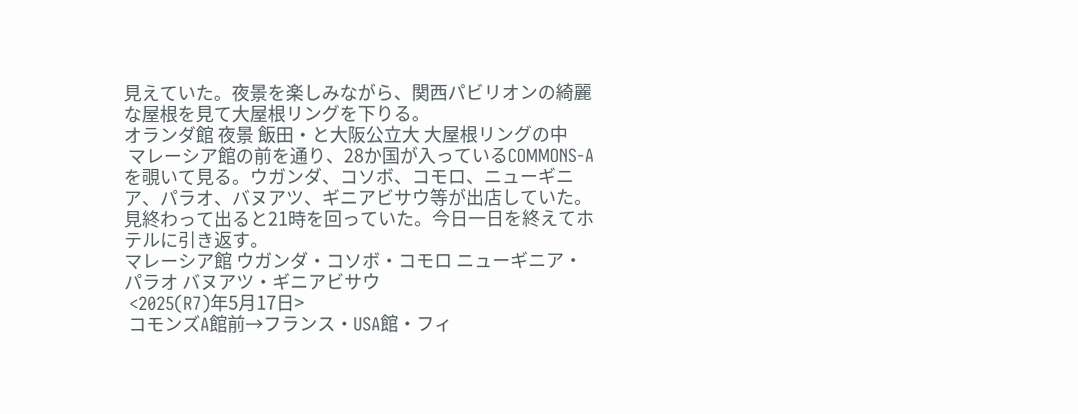見えていた。夜景を楽しみながら、関西パビリオンの綺麗な屋根を見て大屋根リングを下りる。
オランダ館 夜景 飯田・と大阪公立大 大屋根リングの中
 マレーシア館の前を通り、28か国が入っているCOMMONS-Aを覗いて見る。ウガンダ、コソボ、コモロ、ニューギニア、パラオ、バヌアツ、ギニアビサウ等が出店していた。見終わって出ると21時を回っていた。今日一日を終えてホテルに引き返す。
マレーシア館 ウガンダ・コソボ・コモロ ニューギニア・パラオ バヌアツ・ギニアビサウ
 <2025(R7)年5月17日>
 コモンズA館前→フランス・USA館・フィ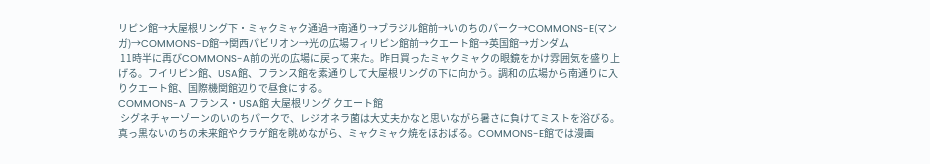リピン館→大屋根リング下・ミャクミャク通過→南通り→ブラジル館前→いのちのパーク→COMMONS-E(マンガ)→COMMONS-D館→関西パビリオン→光の広場フィリピン館前→クエート館→英国館→ガンダム
 11時半に再びCOMMONS-A前の光の広場に戻って来た。昨日買ったミャクミャクの眼鏡をかけ雰囲気を盛り上げる。フイリピン館、USA館、フランス館を素通りして大屋根リングの下に向かう。調和の広場から南通りに入りクエート館、国際機関館辺りで昼食にする。
COMMONS-A フランス・USA館 大屋根リング クエート館
 シグネチャーゾーンのいのちパークで、レジオネラ菌は大丈夫かなと思いながら暑さに負けてミストを浴びる。真っ黒ないのちの未来館やクラゲ館を眺めながら、ミャクミャク焼をほおばる。COMMONS-E館では漫画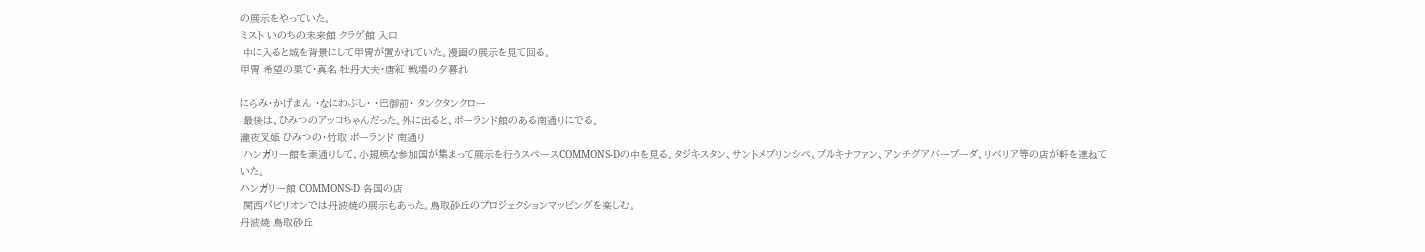の展示をやっていた。
ミスト いのちの未来館 クラゲ館 入口
 中に入ると城を背景にして甲冑が置かれていた。漫画の展示を見て回る。
甲冑 希望の果て・真名 牡丹大夫・唐紅 戦場の夕暮れ

にらみ・かげまん ・なにわぶし・ ・巴御前・ タンクタンクロー
 最後は、ひみつのアッコちゃんだった。外に出ると、ポーランド館のある南通りにでる。
瀧夜叉姫 ひみつの・竹取 ポーランド 南通り
 ハンガリー館を素通りして、小規模な参加国が集まって展示を行うスペースCOMMONS-Dの中を見る。タジキスタン、サントメブリンシペ、ブルキナファン、アンチグアバーブーダ、リベリア等の店が軒を連ねていた。
ハンガリー館 COMMONS-D 各国の店
 関西パビリオンでは丹波焼の展示もあった。鳥取砂丘のプロジェクションマッピングを楽しむ。
丹波焼 鳥取砂丘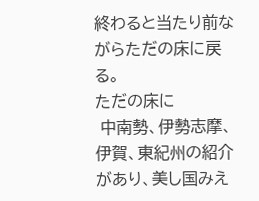終わると当たり前ながらただの床に戻る。
ただの床に
 中南勢、伊勢志摩、伊賀、東紀州の紹介があり、美し国みえ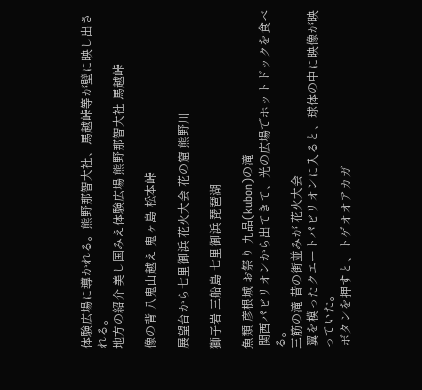体験広場に導かれる。熊野那智大社、馬越峠等が壁に映し出される。
地方の紹介 美し国みえ体験広場 熊野那智大社 馬越峠

像の背 八鬼山越え 鬼ヶ島 松本峠

展望台から七里御浜 花火大会 花の窟 熊野川

獅子岩 三船島 七里御浜 琵琶湖

魚類 彦根城 お祭り 九品(kubon)の滝
 関西パビリオンから出てきて、光の広場でホットドックを食べる。
三筋の滝 昔の街並みが 花火大会
 翼を模ったクエートパビリオンに入ると、球体の中に映像が映っていた。
 ボタンを押すと、トゲオオアカガ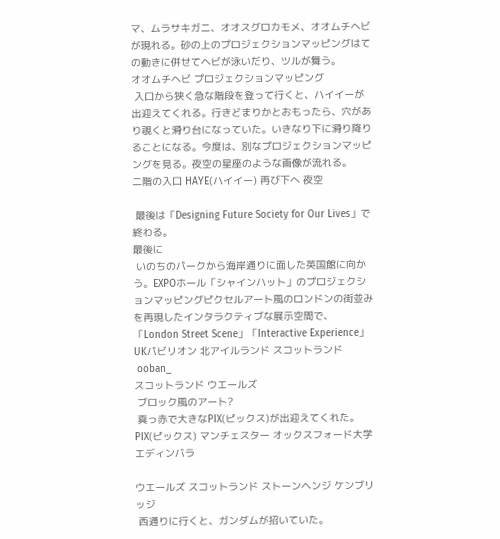マ、ムラサキガニ、オオスグロカモメ、オオムチヘビが現れる。砂の上のプロジェクションマッピングはての動きに併せてヘビが泳いだり、ツルが舞う。
オオムチヘビ プロジェクションマッピング
 入口から狭く急な階段を登って行くと、ハイイーが出迎えてくれる。行きどまりかとおもったら、穴があり覗くと滑り台になっていた。いきなり下に滑り降りることになる。今度は、別なプロジェクションマッピングを見る。夜空の星座のような画像が流れる。
二階の入口 HAYE(ハイイー) 再び下へ 夜空

 最後は「Designing Future Society for Our Lives」で終わる。
最後に
 いのちのパークから海岸通りに面した英国館に向かう。EXPOホール「シャインハット」のプロジェクションマッピングピクセルアート風のロンドンの街並みを再現したインタラクティブな展示空間で、「London Street Scene」「Interactive Experience」
UKパビリオン 北アイルランド スコットランド
 ooban_
スコットランド ウエールズ
 ブロック風のアート?
 真っ赤で大きなPIX(ピックス)が出迎えてくれた。
PIX(ピックス) マンチェスター オックスフォード大学 エディンバラ

ウエールズ スコットランド ストーンヘンジ ケンブリッジ
 西通りに行くと、ガンダムが招いていた。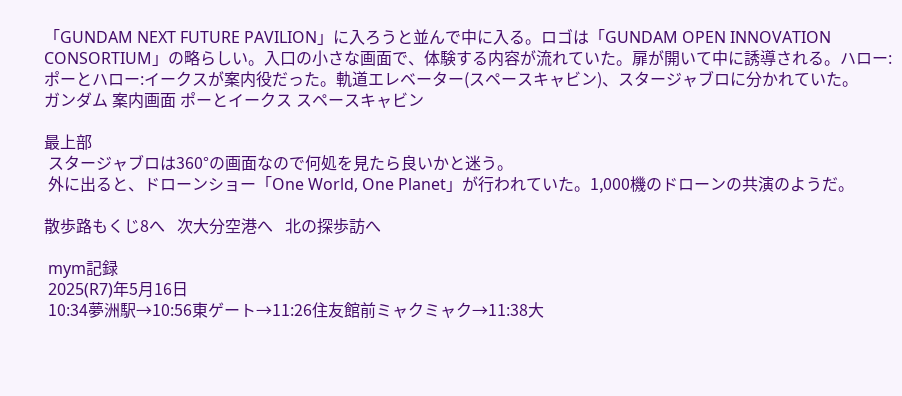「GUNDAM NEXT FUTURE PAVILION」に入ろうと並んで中に入る。ロゴは「GUNDAM OPEN INNOVATION CONSORTIUM」の略らしい。入口の小さな画面で、体験する内容が流れていた。扉が開いて中に誘導される。ハロー:ポーとハロー:イークスが案内役だった。軌道エレベーター(スペースキャビン)、スタージャブロに分かれていた。
ガンダム 案内画面 ポーとイークス スペースキャビン

最上部
 スタージャブロは360°の画面なので何処を見たら良いかと迷う。
 外に出ると、ドローンショー「One World, One Planet」が行われていた。1,000機のドローンの共演のようだ。

散歩路もくじ8へ   次大分空港へ   北の探歩訪へ

 mym記録
 2025(R7)年5月16日
 10:34夢洲駅→10:56東ゲート→11:26住友館前ミャクミャク→11:38大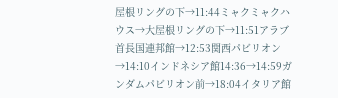屋根リングの下→11:44ミャクミャクハウス→大屋根リングの下→11:51アラブ首長国連邦館→12:53関西パビリオン→14:10インドネシア館14:36→14:59ガンダムパビリオン前→18:04イタリア館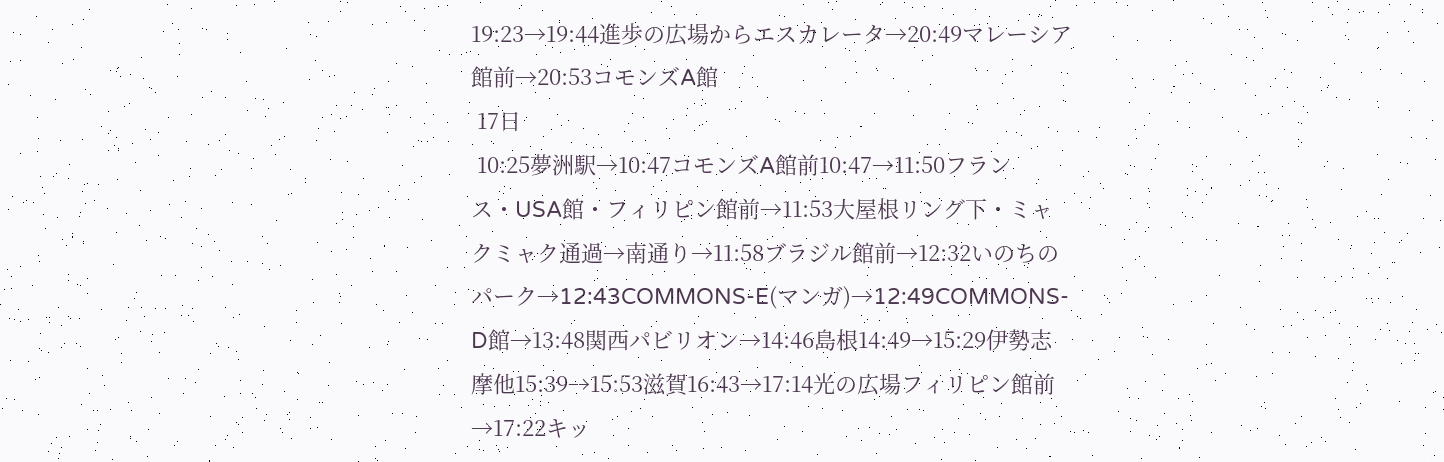19:23→19:44進歩の広場からエスカレータ→20:49マレーシア館前→20:53コモンズA館
 17日
 10:25夢洲駅→10:47コモンズA館前10:47→11:50フランス・USA館・フィリピン館前→11:53大屋根リング下・ミャクミャク通過→南通り→11:58ブラジル館前→12:32いのちのパーク→12:43COMMONS-E(マンガ)→12:49COMMONS-D館→13:48関西パビリオン→14:46島根14:49→15:29伊勢志摩他15:39→15:53滋賀16:43→17:14光の広場フィリピン館前→17:22キッ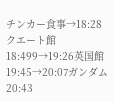チンカー食事→18:28クエート館18:499→19:26英国館19:45→20:07ガンダム20:43